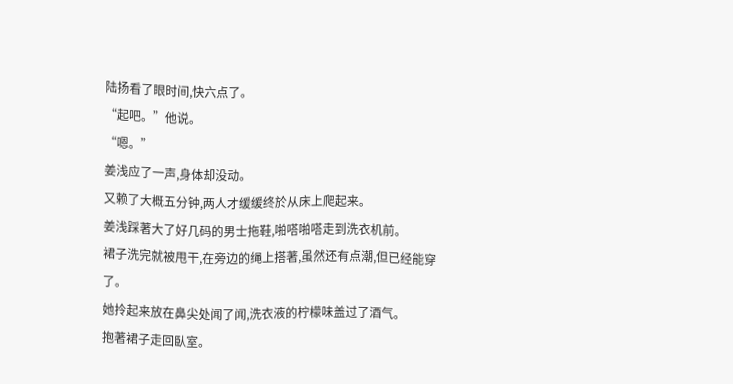陆扬看了眼时间,快六点了。
“起吧。”他说。
“嗯。”
姜浅应了一声,身体却没动。
又赖了大概五分钟,两人才缓缓终於从床上爬起来。
姜浅踩著大了好几码的男士拖鞋,啪嗒啪嗒走到洗衣机前。
裙子洗完就被甩干,在旁边的绳上搭著,虽然还有点潮,但已经能穿了。
她拎起来放在鼻尖处闻了闻,洗衣液的柠檬味盖过了酒气。
抱著裙子走回臥室。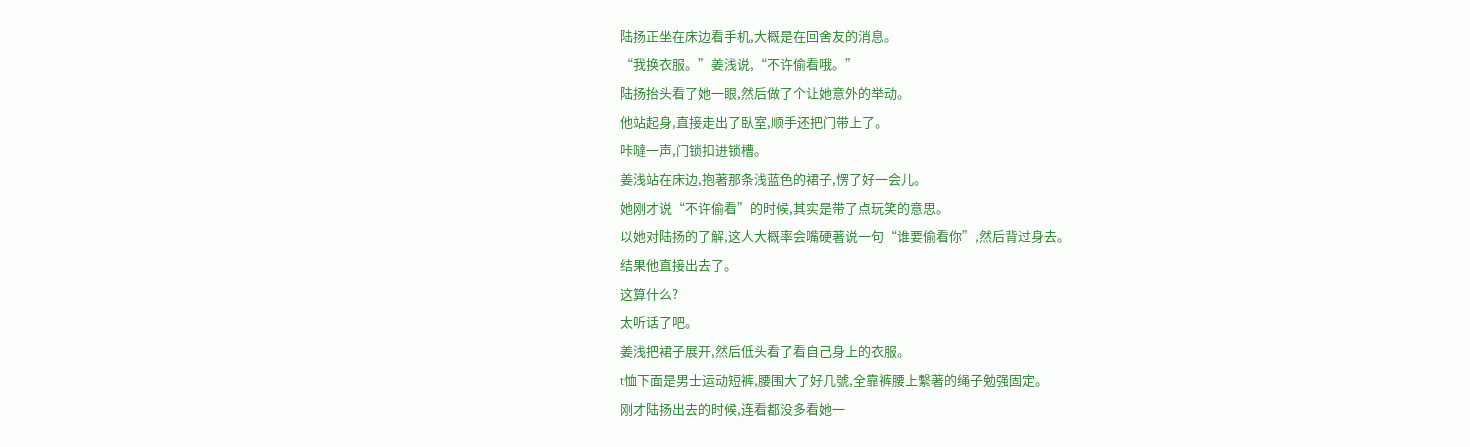陆扬正坐在床边看手机,大概是在回舍友的消息。
“我换衣服。”姜浅说,“不许偷看哦。”
陆扬抬头看了她一眼,然后做了个让她意外的举动。
他站起身,直接走出了臥室,顺手还把门带上了。
咔噠一声,门锁扣进锁槽。
姜浅站在床边,抱著那条浅蓝色的裙子,愣了好一会儿。
她刚才说“不许偷看”的时候,其实是带了点玩笑的意思。
以她对陆扬的了解,这人大概率会嘴硬著说一句“谁要偷看你”,然后背过身去。
结果他直接出去了。
这算什么?
太听话了吧。
姜浅把裙子展开,然后低头看了看自己身上的衣服。
t恤下面是男士运动短裤,腰围大了好几號,全靠裤腰上繫著的绳子勉强固定。
刚才陆扬出去的时候,连看都没多看她一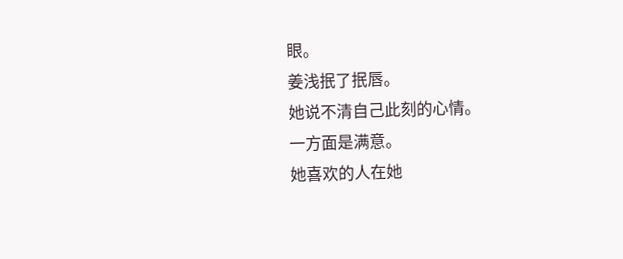眼。
姜浅抿了抿唇。
她说不清自己此刻的心情。
一方面是满意。
她喜欢的人在她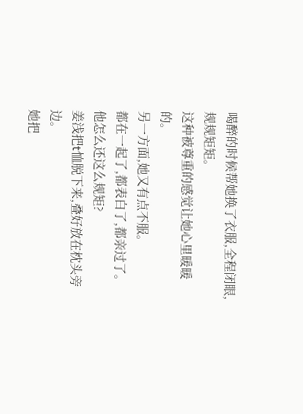喝醉的时候帮她换了衣服,全程闭眼,规规矩矩。
这种被尊重的感觉让她心里暖暖的。
另一方面,她又有点不服。
都在一起了,都表白了,都亲过了。
他怎么还这么规矩?
姜浅把t恤脱下来,叠好放在枕头旁边。
她把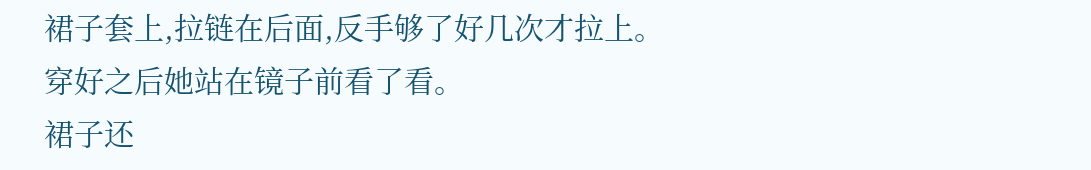裙子套上,拉链在后面,反手够了好几次才拉上。
穿好之后她站在镜子前看了看。
裙子还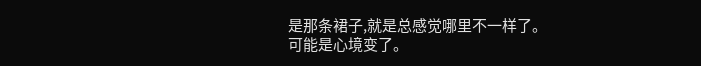是那条裙子,就是总感觉哪里不一样了。
可能是心境变了。